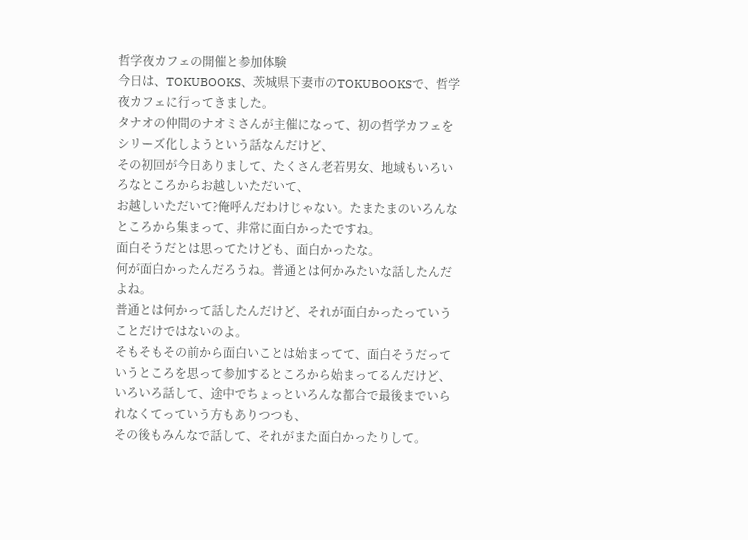哲学夜カフェの開催と参加体験
今日は、TOKUBOOKS、茨城県下妻市のTOKUBOOKSで、哲学夜カフェに行ってきました。
タナオの仲間のナオミさんが主催になって、初の哲学カフェをシリーズ化しようという話なんだけど、
その初回が今日ありまして、たくさん老若男女、地域もいろいろなところからお越しいただいて、
お越しいただいて?俺呼んだわけじゃない。たまたまのいろんなところから集まって、非常に面白かったですね。
面白そうだとは思ってたけども、面白かったな。
何が面白かったんだろうね。普通とは何かみたいな話したんだよね。
普通とは何かって話したんだけど、それが面白かったっていうことだけではないのよ。
そもそもその前から面白いことは始まってて、面白そうだっていうところを思って参加するところから始まってるんだけど、
いろいろ話して、途中でちょっといろんな都合で最後までいられなくてっていう方もありつつも、
その後もみんなで話して、それがまた面白かったりして。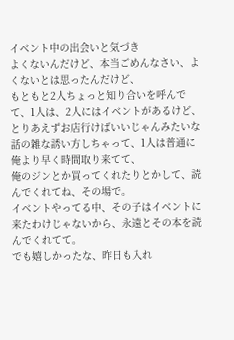イベント中の出会いと気づき
よくないんだけど、本当ごめんなさい、よくないとは思ったんだけど、
もともと2人ちょっと知り合いを呼んでて、1人は、2人にはイベントがあるけど、
とりあえずお店行けばいいじゃんみたいな話の雑な誘い方しちゃって、1人は普通に俺より早く時間取り来てて、
俺のジンとか買ってくれたりとかして、読んでくれてね、その場で。
イベントやってる中、その子はイベントに来たわけじゃないから、永遠とその本を読んでくれてて。
でも嬉しかったな、昨日も入れ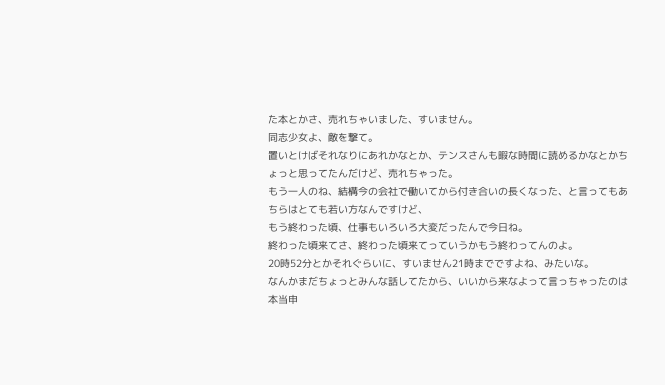た本とかさ、売れちゃいました、すいません。
同志少女よ、敵を撃て。
置いとけばそれなりにあれかなとか、テンスさんも暇な時間に読めるかなとかちょっと思ってたんだけど、売れちゃった。
もう一人のね、結構今の会社で働いてから付き合いの長くなった、と言ってもあちらはとても若い方なんですけど、
もう終わった頃、仕事もいろいろ大変だったんで今日ね。
終わった頃来てさ、終わった頃来てっていうかもう終わってんのよ。
20時52分とかそれぐらいに、すいません21時までですよね、みたいな。
なんかまだちょっとみんな話してたから、いいから来なよって言っちゃったのは本当申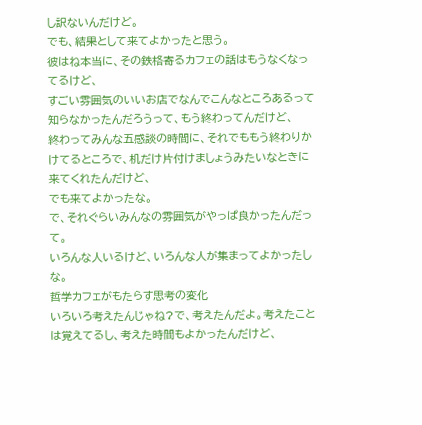し訳ないんだけど。
でも、結果として来てよかったと思う。
彼はね本当に、その鉄格寄るカフェの話はもうなくなってるけど、
すごい雰囲気のいいお店でなんでこんなところあるって知らなかったんだろうって、もう終わってんだけど、
終わってみんな五感談の時間に、それでももう終わりかけてるところで、机だけ片付けましょうみたいなときに来てくれたんだけど、
でも来てよかったな。
で、それぐらいみんなの雰囲気がやっぱ良かったんだって。
いろんな人いるけど、いろんな人が集まってよかったしな。
哲学カフェがもたらす思考の変化
いろいろ考えたんじゃね?で、考えたんだよ。考えたことは覚えてるし、考えた時間もよかったんだけど、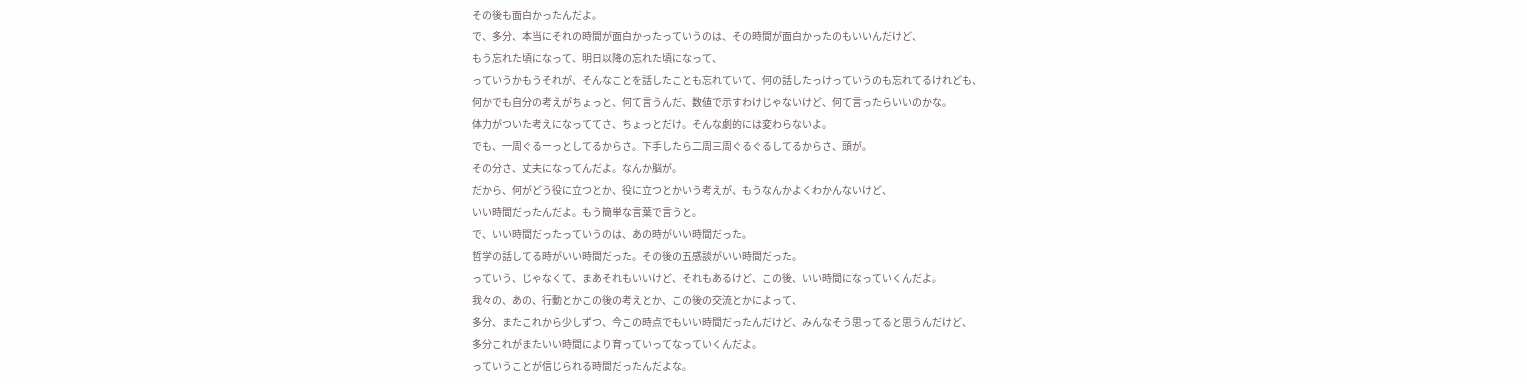その後も面白かったんだよ。
で、多分、本当にそれの時間が面白かったっていうのは、その時間が面白かったのもいいんだけど、
もう忘れた頃になって、明日以降の忘れた頃になって、
っていうかもうそれが、そんなことを話したことも忘れていて、何の話したっけっていうのも忘れてるけれども、
何かでも自分の考えがちょっと、何て言うんだ、数値で示すわけじゃないけど、何て言ったらいいのかな。
体力がついた考えになっててさ、ちょっとだけ。そんな劇的には変わらないよ。
でも、一周ぐるーっとしてるからさ。下手したら二周三周ぐるぐるしてるからさ、頭が。
その分さ、丈夫になってんだよ。なんか脳が。
だから、何がどう役に立つとか、役に立つとかいう考えが、もうなんかよくわかんないけど、
いい時間だったんだよ。もう簡単な言葉で言うと。
で、いい時間だったっていうのは、あの時がいい時間だった。
哲学の話してる時がいい時間だった。その後の五感談がいい時間だった。
っていう、じゃなくて、まあそれもいいけど、それもあるけど、この後、いい時間になっていくんだよ。
我々の、あの、行動とかこの後の考えとか、この後の交流とかによって、
多分、またこれから少しずつ、今この時点でもいい時間だったんだけど、みんなそう思ってると思うんだけど、
多分これがまたいい時間により育っていってなっていくんだよ。
っていうことが信じられる時間だったんだよな。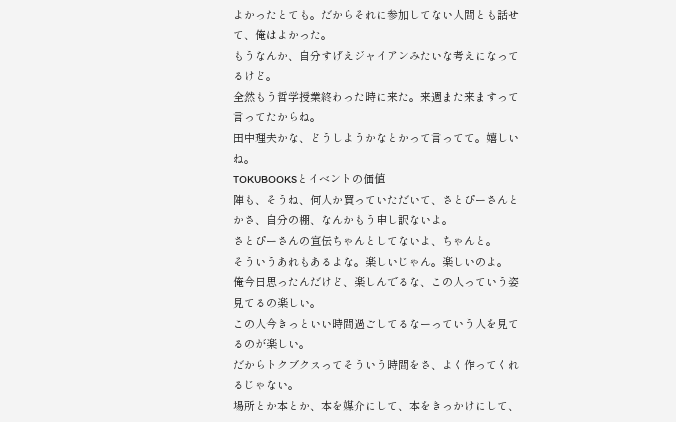よかったとても。だからそれに参加してない人間とも話せて、俺はよかった。
もうなんか、自分すげえジャイアンみたいな考えになってるけど。
全然もう哲学授業終わった時に来た。来週また来ますって言ってたからね。
田中理夫かな、どうしようかなとかって言ってて。嬉しいね。
TOKUBOOKSとイベントの価値
陣も、そうね、何人か買っていただいて、さとぴーさんとかさ、自分の棚、なんかもう申し訳ないよ。
さとぴーさんの宣伝ちゃんとしてないよ、ちゃんと。
そういうあれもあるよな。楽しいじゃん。楽しいのよ。
俺今日思ったんだけど、楽しんでるな、この人っていう姿見てるの楽しい。
この人今きっといい時間過ごしてるなーっていう人を見てるのが楽しい。
だからトクブクスってそういう時間をさ、よく作ってくれるじゃない。
場所とか本とか、本を媒介にして、本をきっかけにして、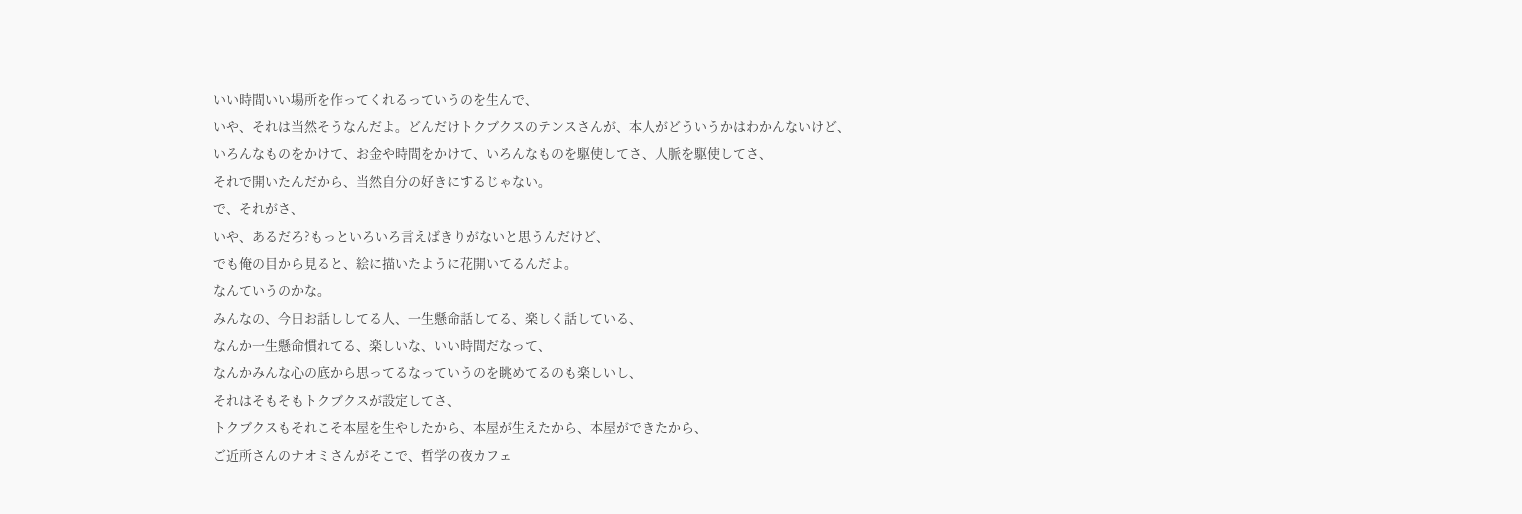いい時間いい場所を作ってくれるっていうのを生んで、
いや、それは当然そうなんだよ。どんだけトクブクスのテンスさんが、本人がどういうかはわかんないけど、
いろんなものをかけて、お金や時間をかけて、いろんなものを駆使してさ、人脈を駆使してさ、
それで開いたんだから、当然自分の好きにするじゃない。
で、それがさ、
いや、あるだろ?もっといろいろ言えばきりがないと思うんだけど、
でも俺の目から見ると、絵に描いたように花開いてるんだよ。
なんていうのかな。
みんなの、今日お話ししてる人、一生懸命話してる、楽しく話している、
なんか一生懸命慣れてる、楽しいな、いい時間だなって、
なんかみんな心の底から思ってるなっていうのを眺めてるのも楽しいし、
それはそもそもトクブクスが設定してさ、
トクブクスもそれこそ本屋を生やしたから、本屋が生えたから、本屋ができたから、
ご近所さんのナオミさんがそこで、哲学の夜カフェ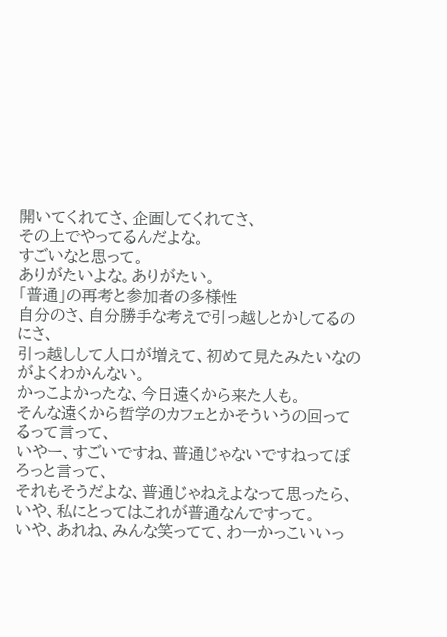開いてくれてさ、企画してくれてさ、
その上でやってるんだよな。
すごいなと思って。
ありがたいよな。ありがたい。
「普通」の再考と参加者の多様性
自分のさ、自分勝手な考えで引っ越しとかしてるのにさ、
引っ越しして人口が増えて、初めて見たみたいなのがよくわかんない。
かっこよかったな、今日遠くから来た人も。
そんな遠くから哲学のカフェとかそういうの回ってるって言って、
いやー、すごいですね、普通じゃないですねってぽろっと言って、
それもそうだよな、普通じゃねえよなって思ったら、
いや、私にとってはこれが普通なんですって。
いや、あれね、みんな笑ってて、わーかっこいいっ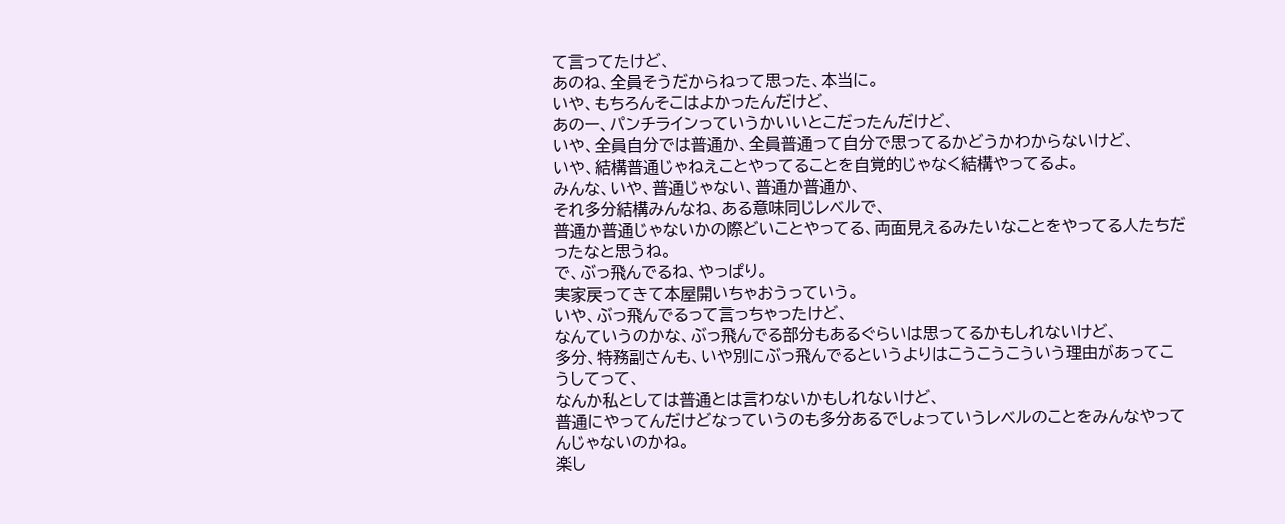て言ってたけど、
あのね、全員そうだからねって思った、本当に。
いや、もちろんそこはよかったんだけど、
あのー、パンチラインっていうかいいとこだったんだけど、
いや、全員自分では普通か、全員普通って自分で思ってるかどうかわからないけど、
いや、結構普通じゃねえことやってることを自覚的じゃなく結構やってるよ。
みんな、いや、普通じゃない、普通か普通か、
それ多分結構みんなね、ある意味同じレベルで、
普通か普通じゃないかの際どいことやってる、両面見えるみたいなことをやってる人たちだったなと思うね。
で、ぶっ飛んでるね、やっぱり。
実家戻ってきて本屋開いちゃおうっていう。
いや、ぶっ飛んでるって言っちゃったけど、
なんていうのかな、ぶっ飛んでる部分もあるぐらいは思ってるかもしれないけど、
多分、特務副さんも、いや別にぶっ飛んでるというよりはこうこうこういう理由があってこうしてって、
なんか私としては普通とは言わないかもしれないけど、
普通にやってんだけどなっていうのも多分あるでしょっていうレベルのことをみんなやってんじゃないのかね。
楽し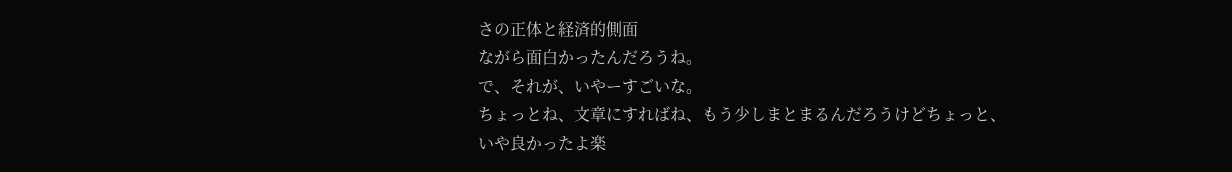さの正体と経済的側面
ながら面白かったんだろうね。
で、それが、いやーすごいな。
ちょっとね、文章にすればね、もう少しまとまるんだろうけどちょっと、
いや良かったよ楽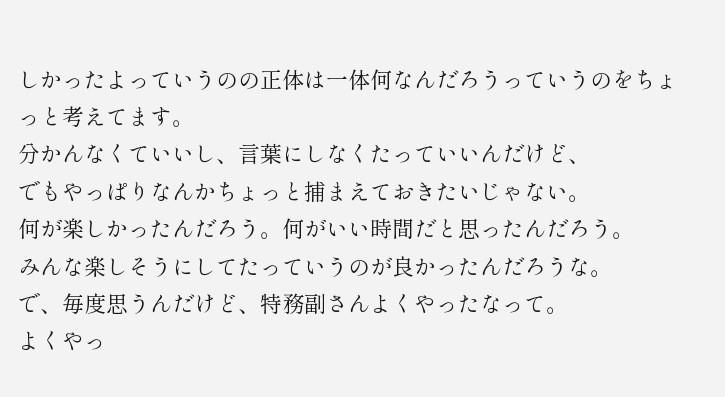しかったよっていうのの正体は一体何なんだろうっていうのをちょっと考えてます。
分かんなくていいし、言葉にしなくたっていいんだけど、
でもやっぱりなんかちょっと捕まえておきたいじゃない。
何が楽しかったんだろう。何がいい時間だと思ったんだろう。
みんな楽しそうにしてたっていうのが良かったんだろうな。
で、毎度思うんだけど、特務副さんよくやったなって。
よくやっ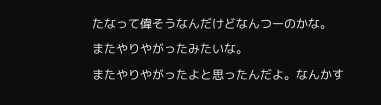たなって偉そうなんだけどなんつーのかな。
またやりやがったみたいな。
またやりやがったよと思ったんだよ。なんかす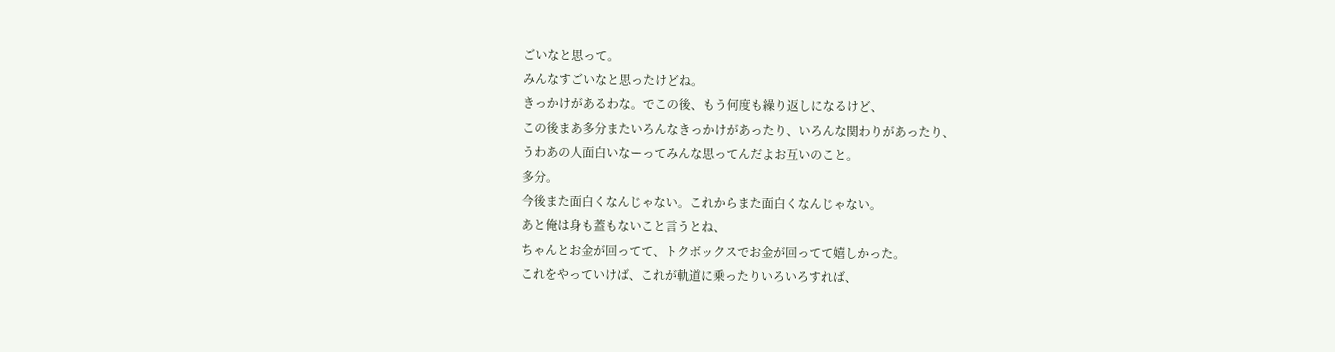ごいなと思って。
みんなすごいなと思ったけどね。
きっかけがあるわな。でこの後、もう何度も繰り返しになるけど、
この後まあ多分またいろんなきっかけがあったり、いろんな関わりがあったり、
うわあの人面白いなーってみんな思ってんだよお互いのこと。
多分。
今後また面白くなんじゃない。これからまた面白くなんじゃない。
あと俺は身も蓋もないこと言うとね、
ちゃんとお金が回ってて、トクボックスでお金が回ってて嬉しかった。
これをやっていけば、これが軌道に乗ったりいろいろすれば、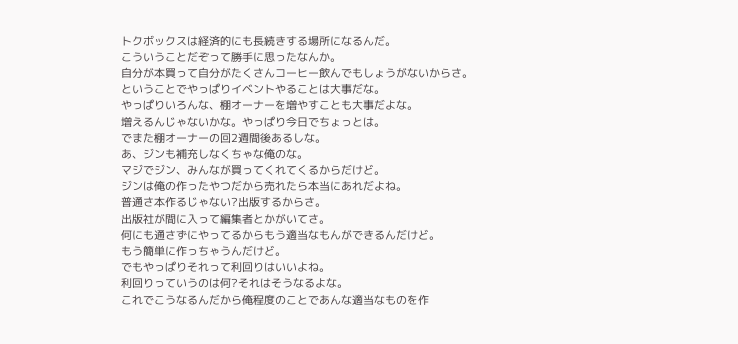トクボックスは経済的にも長続きする場所になるんだ。
こういうことだぞって勝手に思ったなんか。
自分が本買って自分がたくさんコーヒー飲んでもしょうがないからさ。
ということでやっぱりイベントやることは大事だな。
やっぱりいろんな、棚オーナーを増やすことも大事だよな。
増えるんじゃないかな。やっぱり今日でちょっとは。
でまた棚オーナーの回2週間後あるしな。
あ、ジンも補充しなくちゃな俺のな。
マジでジン、みんなが買ってくれてくるからだけど。
ジンは俺の作ったやつだから売れたら本当にあれだよね。
普通さ本作るじゃない?出版するからさ。
出版社が間に入って編集者とかがいてさ。
何にも通さずにやってるからもう適当なもんができるんだけど。
もう簡単に作っちゃうんだけど。
でもやっぱりそれって利回りはいいよね。
利回りっていうのは何?それはそうなるよな。
これでこうなるんだから俺程度のことであんな適当なものを作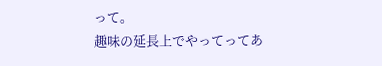って。
趣味の延長上でやってってあ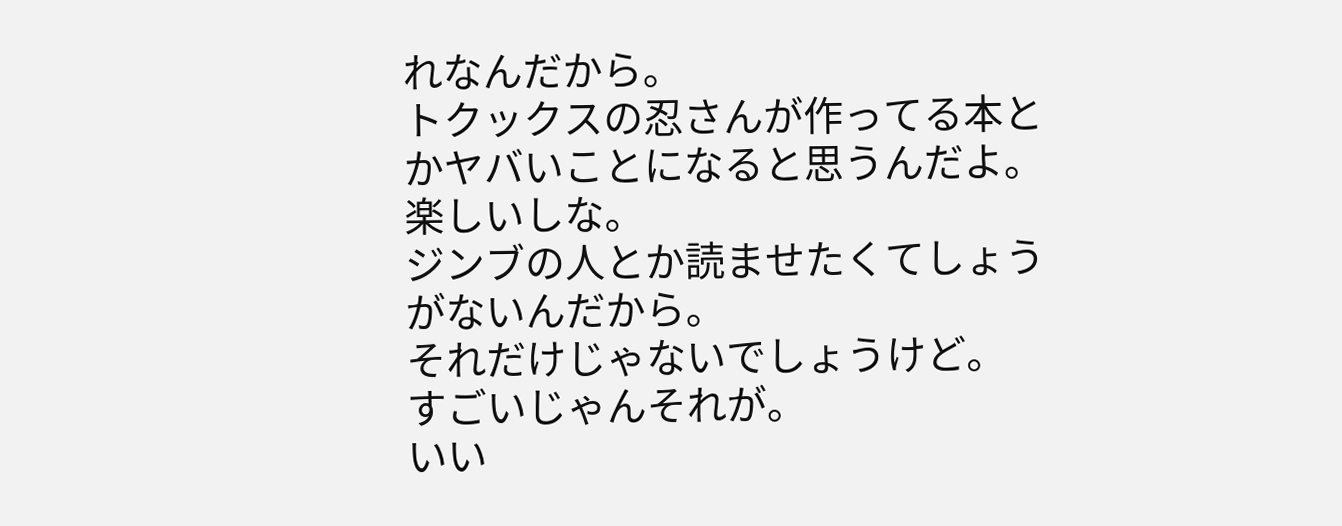れなんだから。
トクックスの忍さんが作ってる本とかヤバいことになると思うんだよ。
楽しいしな。
ジンブの人とか読ませたくてしょうがないんだから。
それだけじゃないでしょうけど。
すごいじゃんそれが。
いい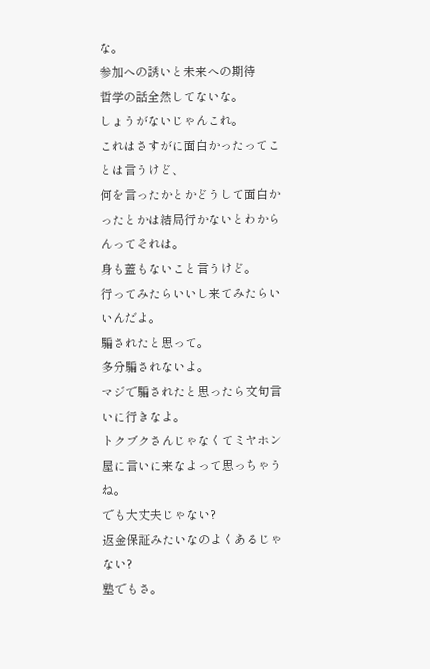な。
参加への誘いと未来への期待
哲学の話全然してないな。
しょうがないじゃんこれ。
これはさすがに面白かったってことは言うけど、
何を言ったかとかどうして面白かったとかは結局行かないとわからんってそれは。
身も蓋もないこと言うけど。
行ってみたらいいし来てみたらいいんだよ。
騙されたと思って。
多分騙されないよ。
マジで騙されたと思ったら文句言いに行きなよ。
トクブクさんじゃなくてミヤホン屋に言いに来なよって思っちゃうね。
でも大丈夫じゃない?
返金保証みたいなのよくあるじゃない?
塾でもさ。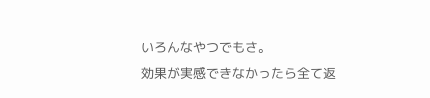いろんなやつでもさ。
効果が実感できなかったら全て返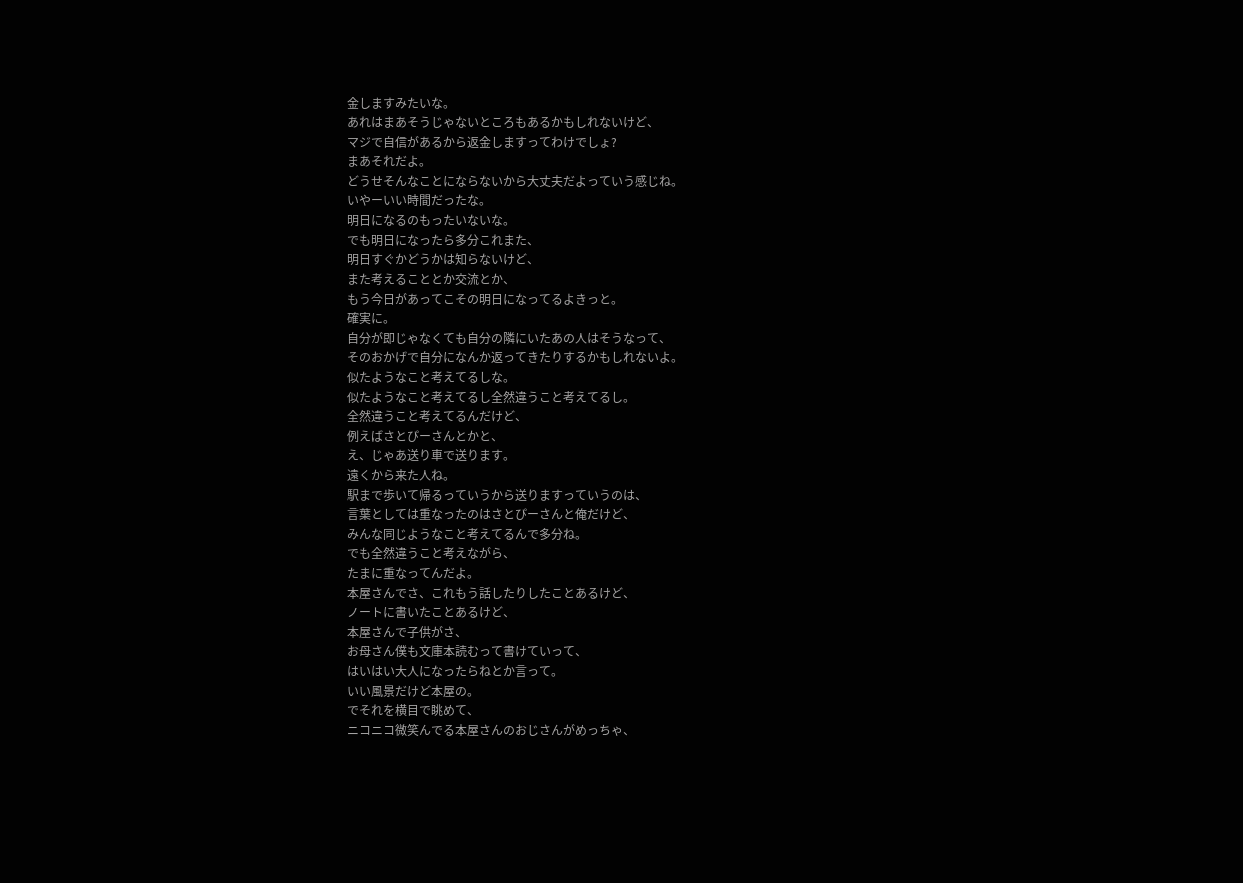金しますみたいな。
あれはまあそうじゃないところもあるかもしれないけど、
マジで自信があるから返金しますってわけでしょ?
まあそれだよ。
どうせそんなことにならないから大丈夫だよっていう感じね。
いやーいい時間だったな。
明日になるのもったいないな。
でも明日になったら多分これまた、
明日すぐかどうかは知らないけど、
また考えることとか交流とか、
もう今日があってこその明日になってるよきっと。
確実に。
自分が即じゃなくても自分の隣にいたあの人はそうなって、
そのおかげで自分になんか返ってきたりするかもしれないよ。
似たようなこと考えてるしな。
似たようなこと考えてるし全然違うこと考えてるし。
全然違うこと考えてるんだけど、
例えばさとぴーさんとかと、
え、じゃあ送り車で送ります。
遠くから来た人ね。
駅まで歩いて帰るっていうから送りますっていうのは、
言葉としては重なったのはさとぴーさんと俺だけど、
みんな同じようなこと考えてるんで多分ね。
でも全然違うこと考えながら、
たまに重なってんだよ。
本屋さんでさ、これもう話したりしたことあるけど、
ノートに書いたことあるけど、
本屋さんで子供がさ、
お母さん僕も文庫本読むって書けていって、
はいはい大人になったらねとか言って。
いい風景だけど本屋の。
でそれを横目で眺めて、
ニコニコ微笑んでる本屋さんのおじさんがめっちゃ、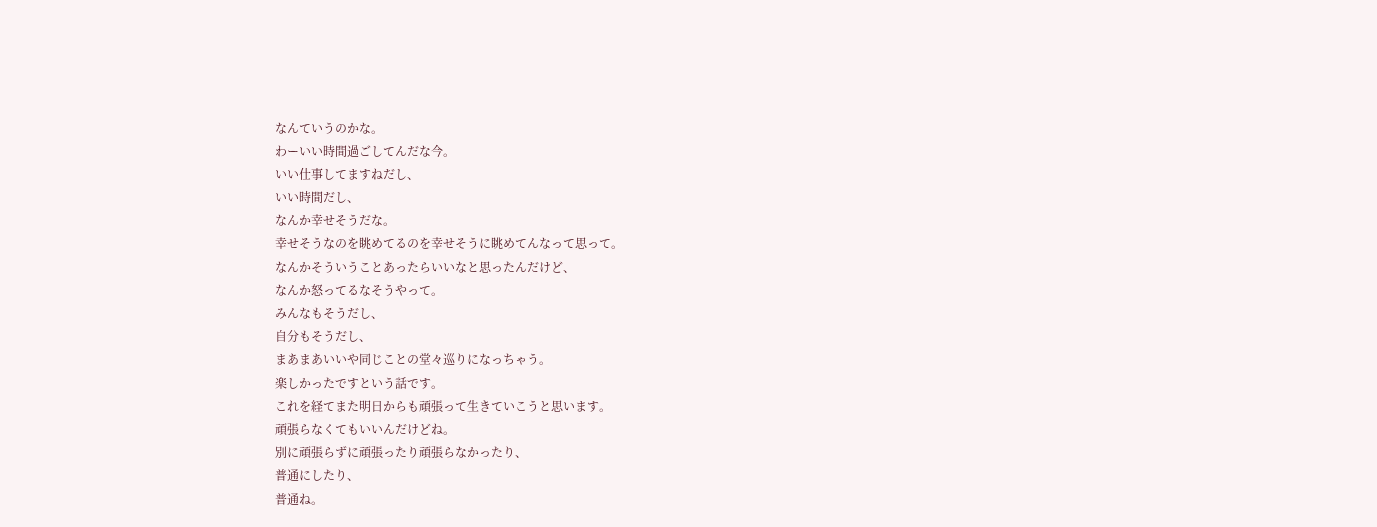なんていうのかな。
わーいい時間過ごしてんだな今。
いい仕事してますねだし、
いい時間だし、
なんか幸せそうだな。
幸せそうなのを眺めてるのを幸せそうに眺めてんなって思って。
なんかそういうことあったらいいなと思ったんだけど、
なんか怒ってるなそうやって。
みんなもそうだし、
自分もそうだし、
まあまあいいや同じことの堂々巡りになっちゃう。
楽しかったですという話です。
これを経てまた明日からも頑張って生きていこうと思います。
頑張らなくてもいいんだけどね。
別に頑張らずに頑張ったり頑張らなかったり、
普通にしたり、
普通ね。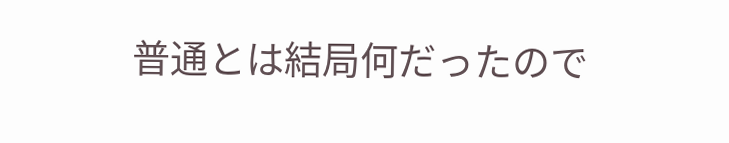普通とは結局何だったので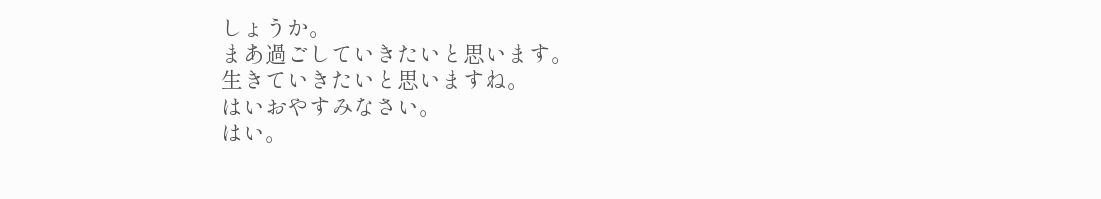しょうか。
まあ過ごしていきたいと思います。
生きていきたいと思いますね。
はいおやすみなさい。
はい。